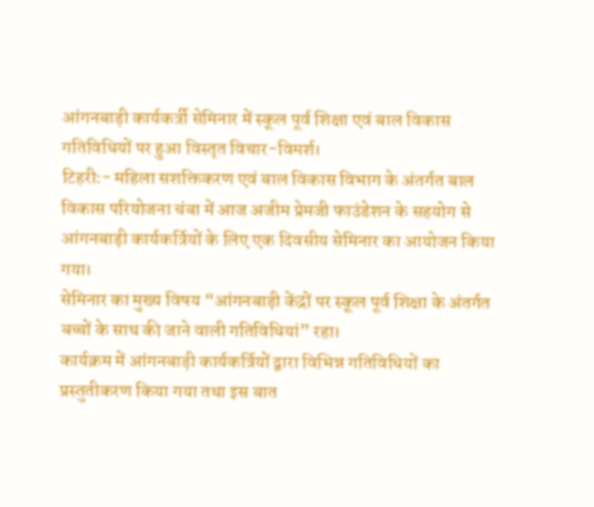आंगनबाड़ी कार्यकर्त्री सेमिनार में स्कूल पूर्व शिक्षा एवं बाल विकास गतिविधियों पर हुआ विस्तृत विचार-विमर्श।
टिहरी:- महिला सशक्तिकरण एवं बाल विकास विभाग के अंतर्गत बाल विकास परियोजना चंबा में आज अजीम प्रेमजी फाउंडेशन के सहयोग से आंगनबाड़ी कार्यकर्त्रियों के लिए एक दिवसीय सेमिनार का आयोजन किया गया।
सेमिनार का मुख्य विषय “आंगनबाड़ी केंद्रों पर स्कूल पूर्व शिक्षा के अंतर्गत बच्चों के साथ की जाने वाली गतिविधियां” रहा।
कार्यक्रम में आंगनबाड़ी कार्यकर्त्रियों द्वारा विभिन्न गतिविधियों का प्रस्तुतीकरण किया गया तथा इस बात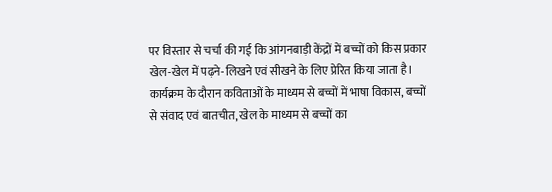पर विस्तार से चर्चा की गई कि आंगनबाड़ी केंद्रों में बच्चों को किस प्रकार खेल-खेल में पढ़ने-लिखने एवं सीखने के लिए प्रेरित किया जाता है।
कार्यक्रम के दौरान कविताओं के माध्यम से बच्चों में भाषा विकास, बच्चों से संवाद एवं बातचीत, खेल के माध्यम से बच्चों का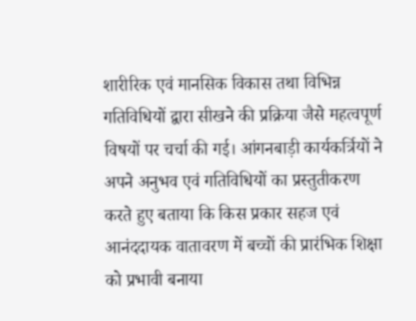शारीरिक एवं मानसिक विकास तथा विभिन्न गतिविधियों द्वारा सीखने की प्रक्रिया जैसे महत्वपूर्ण विषयों पर चर्चा की गई। आंगनबाड़ी कार्यकर्त्रियों ने अपने अनुभव एवं गतिविधियों का प्रस्तुतीकरण करते हुए बताया कि किस प्रकार सहज एवं आनंददायक वातावरण में बच्चों की प्रारंभिक शिक्षा को प्रभावी बनाया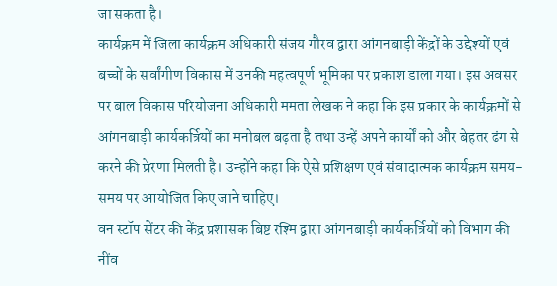जा सकता है।
कार्यक्रम में जिला कार्यक्रम अधिकारी संजय गौरव द्वारा आंगनबाड़ी केंद्रों के उद्देश्यों एवं बच्चों के सर्वांगीण विकास में उनकी महत्वपूर्ण भूमिका पर प्रकाश डाला गया। इस अवसर पर बाल विकास परियोजना अधिकारी ममता लेखक ने कहा कि इस प्रकार के कार्यक्रमों से आंगनबाड़ी कार्यकर्त्रियों का मनोबल बढ़ता है तथा उन्हें अपने कार्यों को और बेहतर ढंग से करने की प्रेरणा मिलती है। उन्होंने कहा कि ऐसे प्रशिक्षण एवं संवादात्मक कार्यक्रम समय-समय पर आयोजित किए जाने चाहिए।
वन स्टॉप सेंटर की केंद्र प्रशासक बिष्ट रश्मि द्वारा आंगनबाड़ी कार्यकर्त्रियों को विभाग की नींव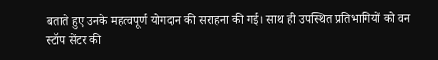बताते हुए उनके महत्वपूर्ण योगदान की सराहना की गई। साथ ही उपस्थित प्रतिभागियों को वन स्टॉप सेंटर की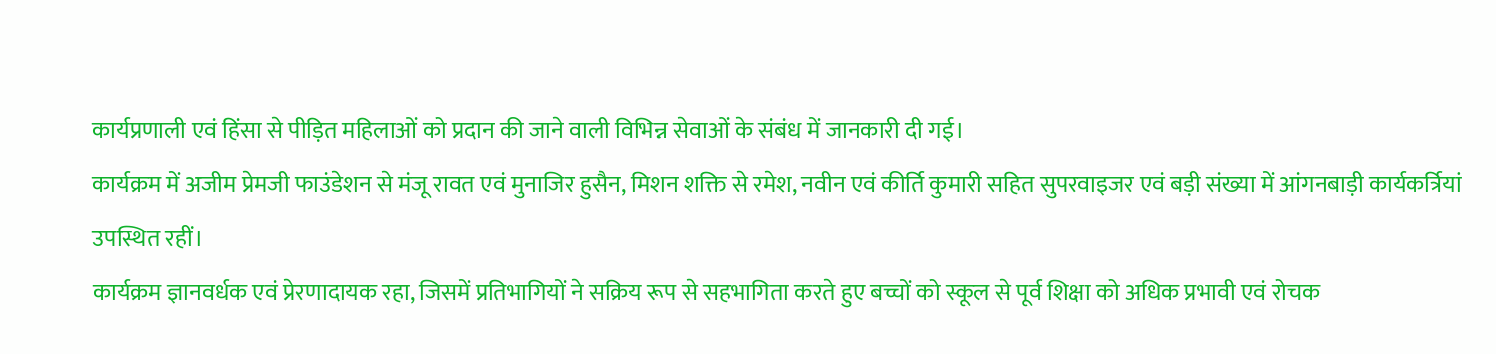कार्यप्रणाली एवं हिंसा से पीड़ित महिलाओं को प्रदान की जाने वाली विभिन्न सेवाओं के संबंध में जानकारी दी गई।
कार्यक्रम में अजीम प्रेमजी फाउंडेशन से मंजू रावत एवं मुनाजिर हुसैन, मिशन शक्ति से रमेश, नवीन एवं कीर्ति कुमारी सहित सुपरवाइजर एवं बड़ी संख्या में आंगनबाड़ी कार्यकर्त्रियां उपस्थित रहीं।
कार्यक्रम ज्ञानवर्धक एवं प्रेरणादायक रहा, जिसमें प्रतिभागियों ने सक्रिय रूप से सहभागिता करते हुए बच्चों को स्कूल से पूर्व शिक्षा को अधिक प्रभावी एवं रोचक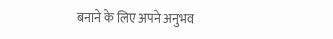बनाने के लिए अपने अनुभव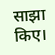साझा किए।